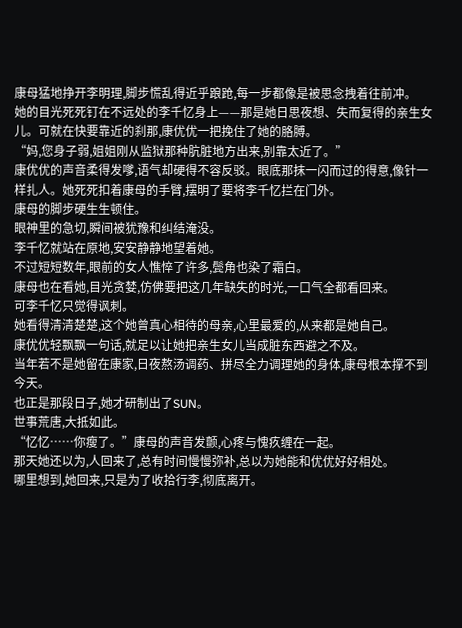康母猛地挣开李明理,脚步慌乱得近乎踉跄,每一步都像是被思念拽着往前冲。
她的目光死死钉在不远处的李千忆身上——那是她日思夜想、失而复得的亲生女儿。可就在快要靠近的刹那,康优优一把挽住了她的胳膊。
“妈,您身子弱,姐姐刚从监狱那种肮脏地方出来,别靠太近了。”
康优优的声音柔得发嗲,语气却硬得不容反驳。眼底那抹一闪而过的得意,像针一样扎人。她死死扣着康母的手臂,摆明了要将李千忆拦在门外。
康母的脚步硬生生顿住。
眼神里的急切,瞬间被犹豫和纠结淹没。
李千忆就站在原地,安安静静地望着她。
不过短短数年,眼前的女人憔悴了许多,鬓角也染了霜白。
康母也在看她,目光贪婪,仿佛要把这几年缺失的时光,一口气全都看回来。
可李千忆只觉得讽刺。
她看得清清楚楚,这个她曾真心相待的母亲,心里最爱的,从来都是她自己。
康优优轻飘飘一句话,就足以让她把亲生女儿当成脏东西避之不及。
当年若不是她留在康家,日夜熬汤调药、拼尽全力调理她的身体,康母根本撑不到今天。
也正是那段日子,她才研制出了SUN。
世事荒唐,大抵如此。
“忆忆……你瘦了。”康母的声音发颤,心疼与愧疚缠在一起。
那天她还以为,人回来了,总有时间慢慢弥补,总以为她能和优优好好相处。
哪里想到,她回来,只是为了收拾行李,彻底离开。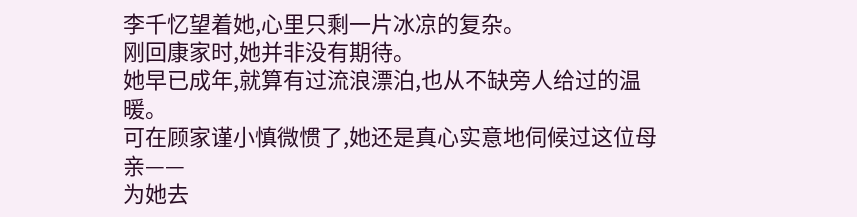李千忆望着她,心里只剩一片冰凉的复杂。
刚回康家时,她并非没有期待。
她早已成年,就算有过流浪漂泊,也从不缺旁人给过的温暖。
可在顾家谨小慎微惯了,她还是真心实意地伺候过这位母亲——
为她去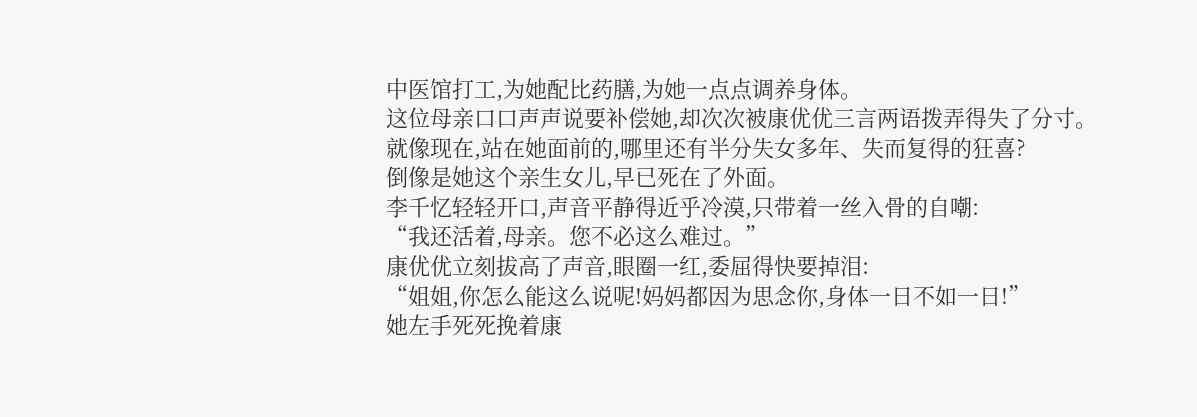中医馆打工,为她配比药膳,为她一点点调养身体。
这位母亲口口声声说要补偿她,却次次被康优优三言两语拨弄得失了分寸。
就像现在,站在她面前的,哪里还有半分失女多年、失而复得的狂喜?
倒像是她这个亲生女儿,早已死在了外面。
李千忆轻轻开口,声音平静得近乎冷漠,只带着一丝入骨的自嘲:
“我还活着,母亲。您不必这么难过。”
康优优立刻拔高了声音,眼圈一红,委屈得快要掉泪:
“姐姐,你怎么能这么说呢!妈妈都因为思念你,身体一日不如一日!”
她左手死死挽着康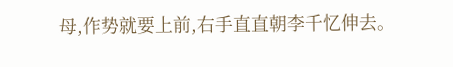母,作势就要上前,右手直直朝李千忆伸去。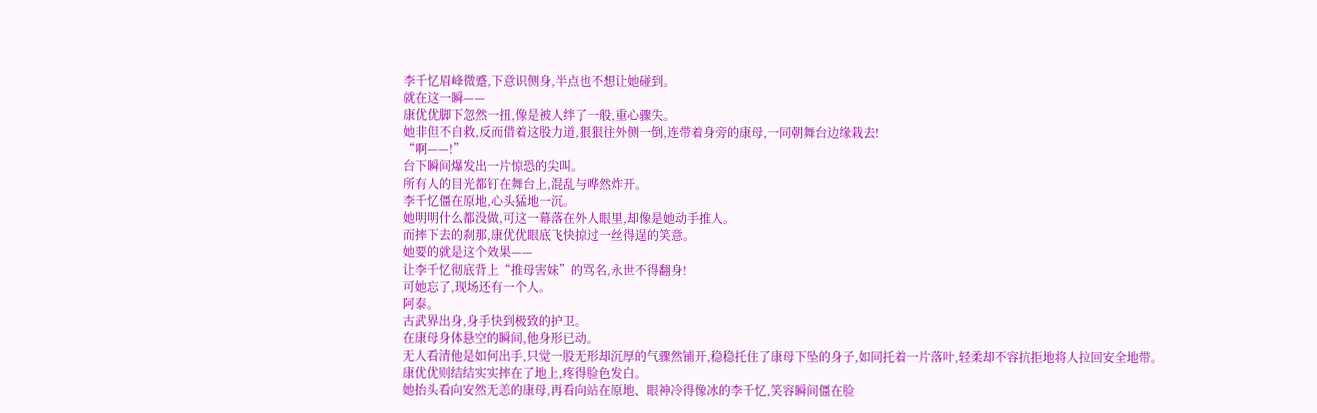李千忆眉峰微蹙,下意识侧身,半点也不想让她碰到。
就在这一瞬——
康优优脚下忽然一扭,像是被人绊了一般,重心骤失。
她非但不自救,反而借着这股力道,狠狠往外侧一倒,连带着身旁的康母,一同朝舞台边缘栽去!
“啊——!”
台下瞬间爆发出一片惊恐的尖叫。
所有人的目光都钉在舞台上,混乱与哗然炸开。
李千忆僵在原地,心头猛地一沉。
她明明什么都没做,可这一幕落在外人眼里,却像是她动手推人。
而摔下去的刹那,康优优眼底飞快掠过一丝得逞的笑意。
她要的就是这个效果——
让李千忆彻底背上“推母害妹”的骂名,永世不得翻身!
可她忘了,现场还有一个人。
阿泰。
古武界出身,身手快到极致的护卫。
在康母身体悬空的瞬间,他身形已动。
无人看清他是如何出手,只觉一股无形却沉厚的气骤然铺开,稳稳托住了康母下坠的身子,如同托着一片落叶,轻柔却不容抗拒地将人拉回安全地带。
康优优则结结实实摔在了地上,疼得脸色发白。
她抬头看向安然无恙的康母,再看向站在原地、眼神冷得像冰的李千忆,笑容瞬间僵在脸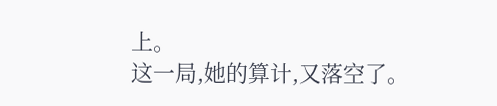上。
这一局,她的算计,又落空了。